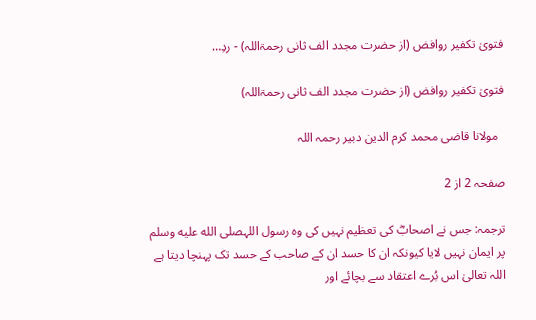فتویٰ تکفیر روافض (از حضرت مجدد الف ثانی رحمۃاللہ) - ردِ…

فتویٰ تکفیر روافض (از حضرت مجدد الف ثانی رحمۃاللہ)

  مولانا قاضی محمد کرم الدین دبیر رحمہ اللہ

صفحہ 2 از 2

ترجمہ: جس نے اصحابؓ کی تعظیم نہیں کی وہ رسول اللہصلى الله عليه وسلم پر ایمان نہیں لایا کیونکہ ان کا حسد ان کے صاحب کے حسد تک پہنچا دیتا ہے اللہ تعالیٰ اس بُرے اعتقاد سے بچائے اور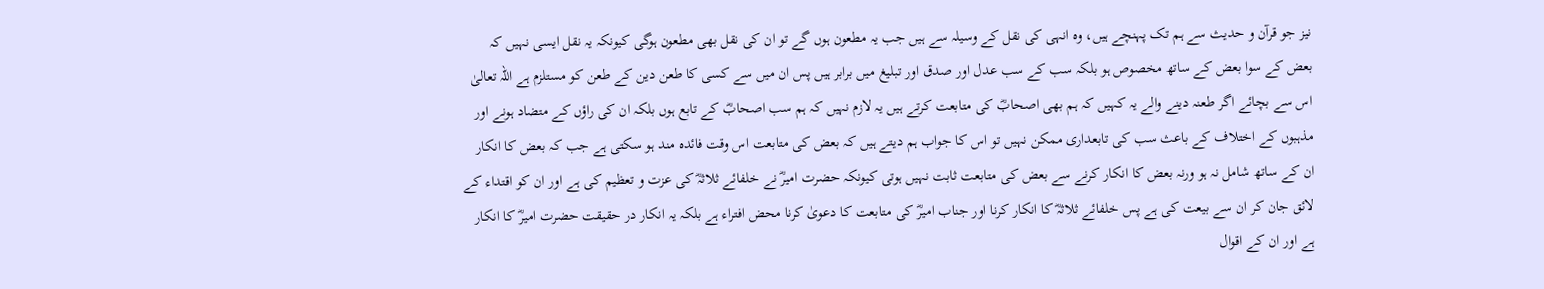نیز جو قرآن و حدیث سے ہم تک پہنچے ہیں، وہ انہی کی نقل کے وسیلہ سے ہیں جب یہ مطعون ہوں گے تو ان کی نقل بھی مطعون ہوگی کیونکہ یہ نقل ایسی نہیں کہ بعض کے سوا بعض کے ساتھ مخصوص ہو بلکہ سب کے سب عدل اور صدق اور تبلیغ میں برابر ہیں پس ان میں سے کسی کا طعن دین کے طعن کو مستلزم ہے اللہ تعالیٰ اس سے بچائے اگر طعنہ دینے والے یہ کہیں کہ ہم بھی اصحابؓ کی متابعت کرتے ہیں یہ لازم نہیں کہ ہم سب اصحابؓ کے تابع ہوں بلکہ ان کی راؤں کے متضاد ہونے اور مذہبوں کے اختلاف کے باعث سب کی تابعداری ممکن نہیں تو اس کا جواب ہم دیتے ہیں کہ بعض کی متابعت اس وقت فائدہ مند ہو سکتی ہے جب کہ بعض کا انکار ان کے ساتھ شامل نہ ہو ورنہ بعض کا انکار کرنے سے بعض کی متابعت ثابت نہیں ہوتی کیونکہ حضرت امیرؓ نے خلفائے ثلاثہؓ کی عزت و تعظیم کی ہے اور ان کو اقتداء کے لائق جان کر ان سے بیعت کی ہے پس خلفائے ثلاثہؓ کا انکار کرنا اور جناب امیرؓ کی متابعت کا دعویٰ کرنا محض افتراء ہے بلکہ یہ انکار در حقیقت حضرت امیرؓ کا انکار ہے اور ان کے اقوال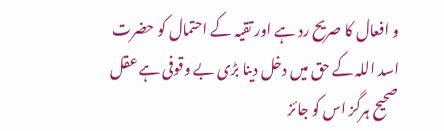و افعال کا صریح رد ہے اور تقیہ کے احتمال کو حضرت اسد اللہ کے حق میں دخل دینا بڑی بے وقوفی ہے عقل صحیح ہرگز اس کو جائز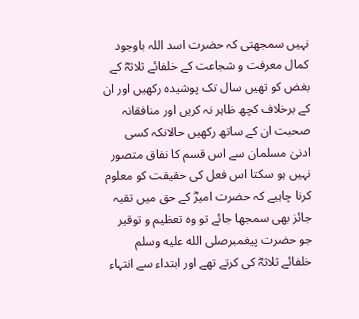نہیں سمجھتی کہ حضرت اسد اللہ باوجود کمال معرفت و شجاعت کے خلفائے ثلاثہؓ کے بغض کو تھیں سال تک پوشیدہ رکھیں اور ان کے برخلاف کچھ ظاہر نہ کریں اور منافقانہ صحبت ان کے ساتھ رکھیں حالانکہ کسی ادنیٰ مسلمان سے اس قسم کا نفاق متصور نہیں ہو سکتا اس فعل کی حقیقت کو معلوم کرنا چاہیے کہ حضرت امیرؓ کے حق میں تقیہ جائز بھی سمجھا جائے تو وہ تعظیم و توقیر جو حضرت پیغمبرصلى الله عليه وسلم خلفائے ثلاثہؓ کی کرتے تھے اور ابتداء سے انتہاء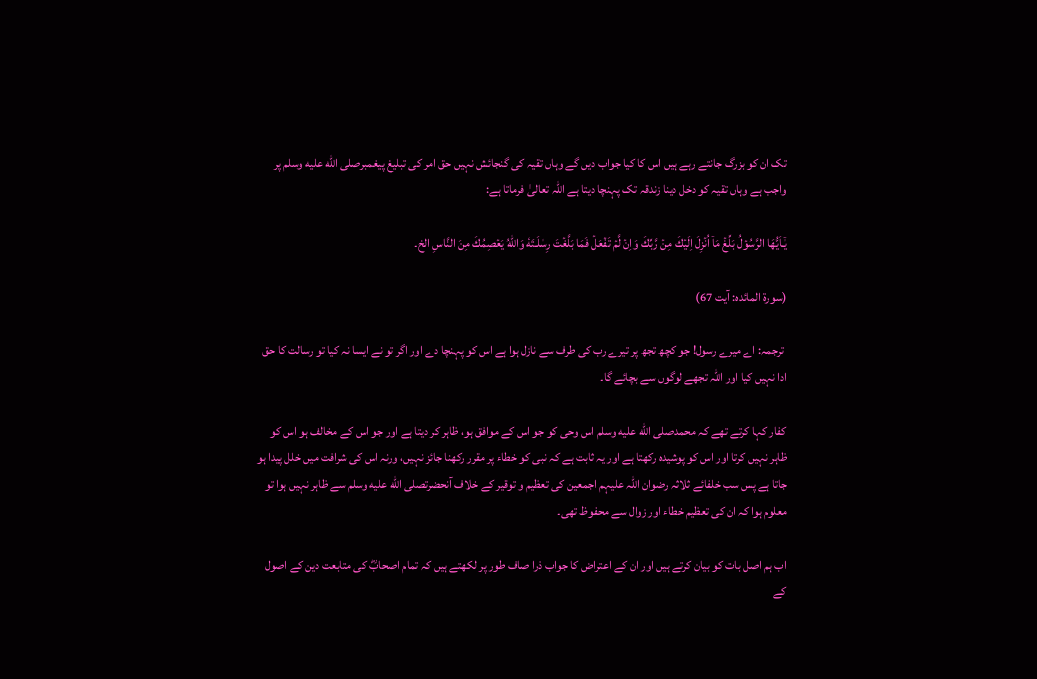تک ان کو بزرگ جانتے رہے ہیں اس کا کیا جواب دیں گے وہاں تقیہ کی گنجائش نہیں حق امر کی تبلیغ پیغمبرصلى الله عليه وسلم پر واجب ہے وہاں تقیہ کو دخل دینا زندقہ تک پہنچا دیتا ہے اللہ تعالیٰ فرماتا ہے:

يٰۤـاَيُّهَا الرَّسُوۡلُ بَلِّغۡ مَاۤ اُنۡزِلَ اِلَيۡكَ مِنۡ رَّبِّكَ‌ وَاِنۡ لَّمۡ تَفۡعَلۡ فَمَا بَلَّغۡتَ رِسٰلَـتَهٗ‌ وَاللّٰهُ يَعۡصِمُكَ مِنَ النَّاسِ‌ الخ۔

(سورۃ المائدہ: آیت 67)

 ترجمہ: اے میرے رسول! جو کچھ تجھ پر تیرے رب کی طرف سے نازل ہوا ہے اس کو پہنچا دے اور اگر تو نے ایسا نہ کیا تو رسالت کا حق ادا نہیں کیا اور اللہ تجھے لوگوں سے بچائے گا۔

کفار کہا کرتے تھے کہ محمدصلى الله عليه وسلم اس وحی کو جو اس کے موافق ہو، ظاہر کر دیتا ہے اور جو اس کے مخالف ہو اس کو ظاہر نہیں کرتا اور اس کو پوشیدہ رکھتا ہے اور یہ ثابت ہے کہ نبی کو خطاء پر مقرر رکھنا جائز نہیں، ورنہ اس کی شرافت میں خلل پیدا ہو جاتا ہے پس سب خلفائے ثلاثہ رضوان اللہ علیہم اجمعین کی تعظیم و توقیر کے خلاف آنحضرتصلى الله عليه وسلم سے ظاہر نہیں ہوا تو معلوم ہوا کہ ان کی تعظیم خطاء اور زوال سے محفوظ تھی۔

اب ہم اصل بات کو بیان کرتے ہیں اور ان کے اعتراض کا جواب ذرا صاف طور پر لکھتے ہیں کہ تمام اصحابؓ کی متابعت دین کے اصول کے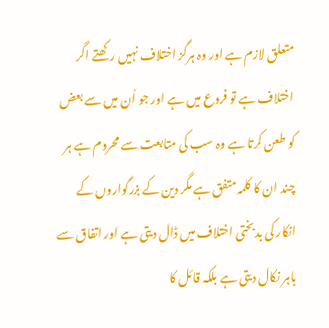متعلق لازم ہے اور وہ ہرگز اختلاف نہیں رکھتے اگر اختلاف ہے تو فروع میں ہے اور جو اُن میں سے بعض کو طعن کرتا ہے وہ سب کی متابعت سے محروم ہے ہر چند ان کا کلمہ متفق ہے مگر دین کے بزرگواروں کے انکار کی بدبختی اختلاف میں ڈال دیتی ہے اور اتفاق سے باہر نکال دیتی ہے بلکہ قائل کا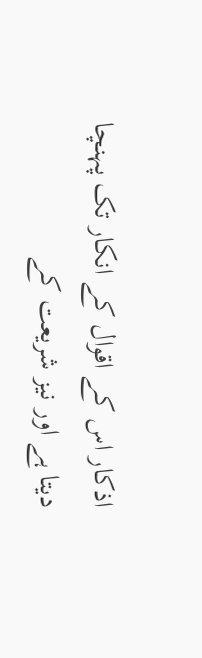اذکار اس کے اقوال کے انکار تک پہنچا دیتا ہے اور نیز شریعت کے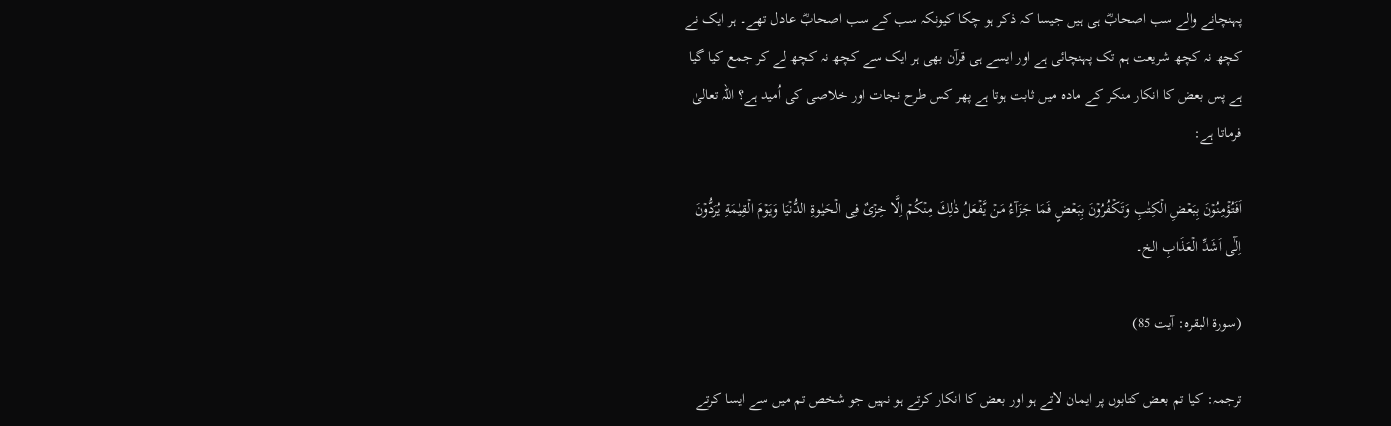پہنچانے والے سب اصحابؓ ہی ہیں جیسا کہ ذکر ہو چکا کیونکہ سب کے سب اصحابؓ عادل تھے۔ ہر ایک نے کچھ نہ کچھ شریعت ہم تک پہنچائی ہے اور ایسے ہی قرآن بھی ہر ایک سے کچھ نہ کچھ لے کر جمع کیا گیا ہے پس بعض کا انکار منکر کے مادہ میں ثابت ہوتا ہے پھر کس طرح نجات اور خلاصی کی اُمید ہے؟ اللہ تعالیٰ فرماتا ہے:

اَفَتُؤۡمِنُوۡنَ بِبَعۡضِ الۡكِتٰبِ وَتَكۡفُرُوۡنَ بِبَعۡضٍ‌ فَمَا جَزَآءُ مَنۡ يَّفۡعَلُ ذٰلِكَ مِنۡکُمۡ اِلَّا خِزۡىٌ فِى الۡحَيٰوةِ الدُّنۡيَا وَيَوۡمَ الۡقِيٰمَةِ يُرَدُّوۡنَ اِلٰٓى اَشَدِّ الۡعَذَابِ‌ الخ۔

(سورۃ البقرہ: آیت 85)

ترجمہ: کیا تم بعض کتابوں پر ایمان لاتے ہو اور بعض کا انکار کرتے ہو نہیں جو شخص تم میں سے ایسا کرتے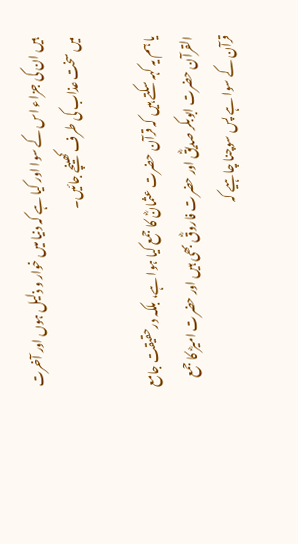ہیں ان کی جزاء اس کے سوا اور کیا ہے کہ دنیا میں خوار و ذلیل ہوں اور آخرت میں سخت عذاب کی طرف کھینچے جائیں۔

یا ہم یہ کہہ سکتے ہیں کہ قرآن حضرت عثمانؓ کا جمع کیا ہوا ہے، بلکہ درحقیقت جامع القرآن حضرت ابوبکر صدیقؓ اور حضرت فاروقؓ بھی ہیں اور حضرت امیرؓ کا جمع قرآن کے سوا ہے پس سوچنا چاہیے کہ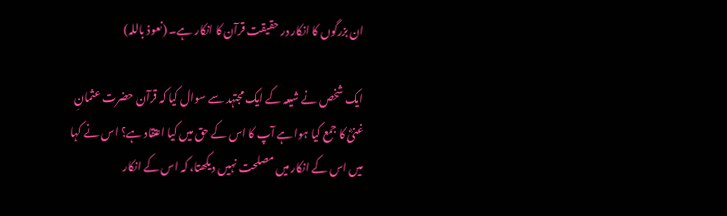ان بزرگوں کا انکار در حقیقت قرآن کا انکار ہے۔ (نعوذ باللہ)

ایک شخص نے شیعہ کے ایک مجتہد سے سوال کیا کہ قرآن حضرت عثمانِ غنیؓ کا جمع کیا ہوا ہے آپ کا اس کے حق میں کیا اعتقاد ہے؟ اس نے کہا میں اس کے انکار میں مصلحت نہیں دیکھتا، کہ اس کے انکار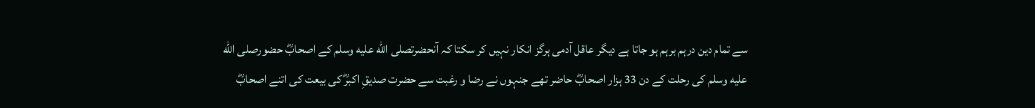سے تمام دین درہم برہم ہو جاتا ہے دیگر عاقل آدمی ہرگز انکار نہیں کر سکتا کہ آنحضرتصلى الله عليه وسلم کے اصحابؓ حضورصلى الله عليه وسلم کی رحلت کے دن 33 ہزار اصحابؓ حاضر تھے جنہوں نے رضا و رغبت سے حضرت صدیقِ اکبرؓ کی بیعت کی اتنے اصحابؓ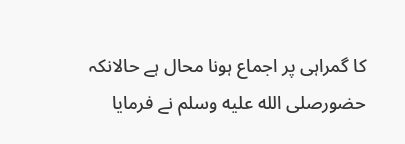کا گمراہی پر اجماع ہونا محال ہے حالانکہ حضورصلى الله عليه وسلم نے فرمایا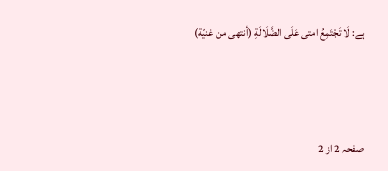ہے: لَا تَجْتَمِعُ امتی عَلَى الضَّلَالَةِ (أنتهى من غنيّة)



صفحہ 2 از 2